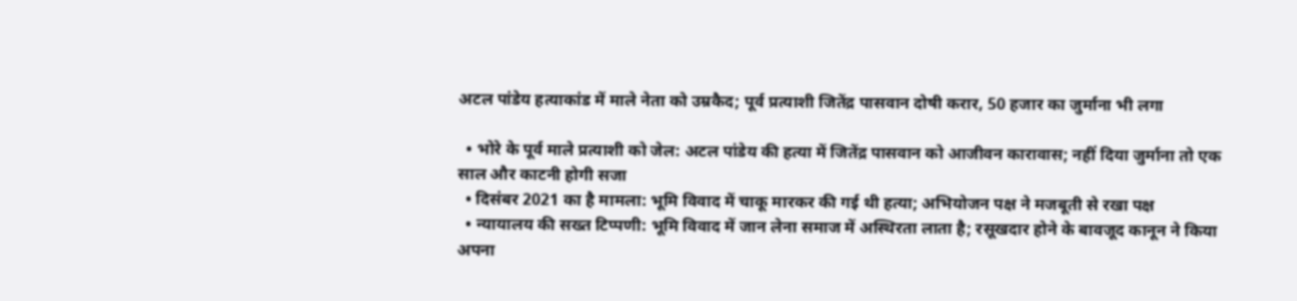अटल पांडेय हत्याकांड में माले नेता को उम्रकैद; पूर्व प्रत्याशी जितेंद्र पासवान दोषी करार, 50 हजार का जुर्माना भी लगा

  • भोरे के पूर्व माले प्रत्याशी को जेल: अटल पांडेय की हत्या में जितेंद्र पासवान को आजीवन कारावास; नहीं दिया जुर्माना तो एक साल और काटनी होगी सजा
  • दिसंबर 2021 का है मामला: भूमि विवाद में चाकू मारकर की गई थी हत्या; अभियोजन पक्ष ने मजबूती से रखा पक्ष
  • न्यायालय की सख्त टिप्पणी: भूमि विवाद में जान लेना समाज में अस्थिरता लाता है; रसूखदार होने के बावजूद कानून ने किया अपना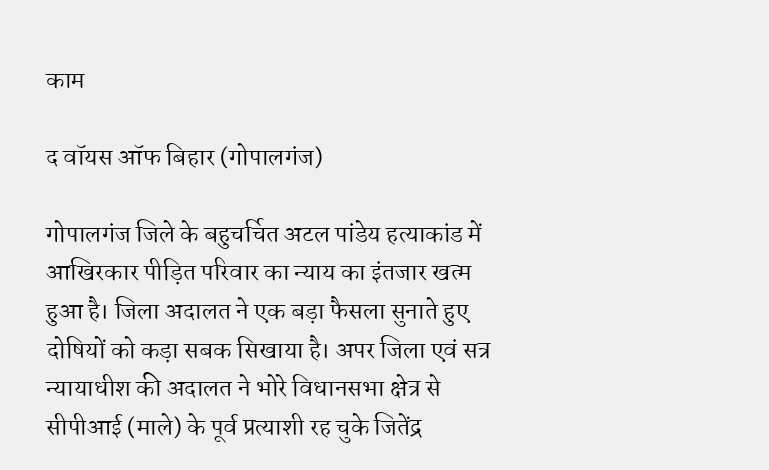काम

द वॉयस ऑफ बिहार (गोपालगंज)

गोपालगंज जिले के बहुचर्चित अटल पांडेय हत्याकांड में आखिरकार पीड़ित परिवार का न्याय का इंतजार खत्म हुआ है। जिला अदालत ने एक बड़ा फैसला सुनाते हुए दोषियों को कड़ा सबक सिखाया है। अपर जिला एवं सत्र न्यायाधीश की अदालत ने भोरे विधानसभा क्षेत्र से सीपीआई (माले) के पूर्व प्रत्याशी रह चुके जितेंद्र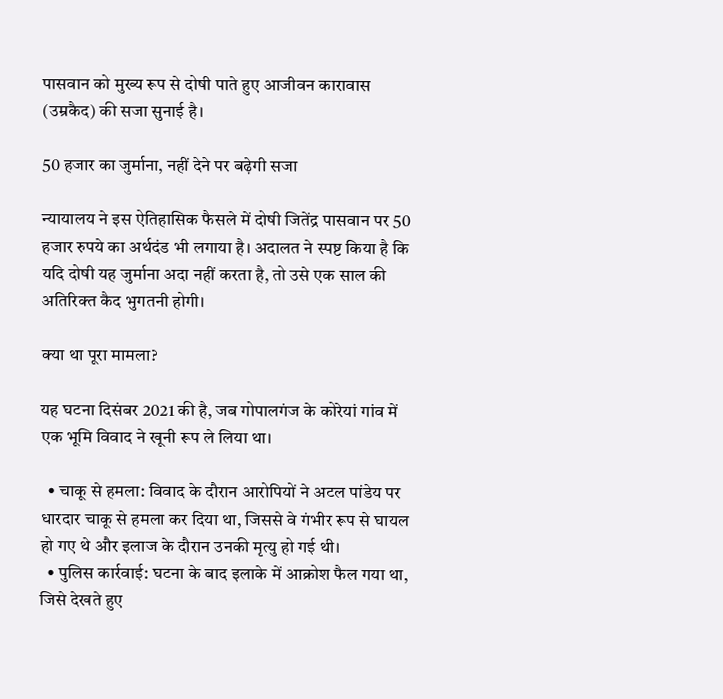पासवान को मुख्य रूप से दोषी पाते हुए आजीवन कारावास (उम्रकैद) की सजा सुनाई है।

50 हजार का जुर्माना, नहीं देने पर बढ़ेगी सजा

न्यायालय ने इस ऐतिहासिक फैसले में दोषी जितेंद्र पासवान पर 50 हजार रुपये का अर्थदंड भी लगाया है। अदालत ने स्पष्ट किया है कि यदि दोषी यह जुर्माना अदा नहीं करता है, तो उसे एक साल की अतिरिक्त कैद भुगतनी होगी।

क्या था पूरा मामला?

यह घटना दिसंबर 2021 की है, जब गोपालगंज के कोरेयां गांव में एक भूमि विवाद ने खूनी रूप ले लिया था।

  • चाकू से हमला: विवाद के दौरान आरोपियों ने अटल पांडेय पर धारदार चाकू से हमला कर दिया था, जिससे वे गंभीर रूप से घायल हो गए थे और इलाज के दौरान उनकी मृत्यु हो गई थी।
  • पुलिस कार्रवाई: घटना के बाद इलाके में आक्रोश फैल गया था, जिसे देखते हुए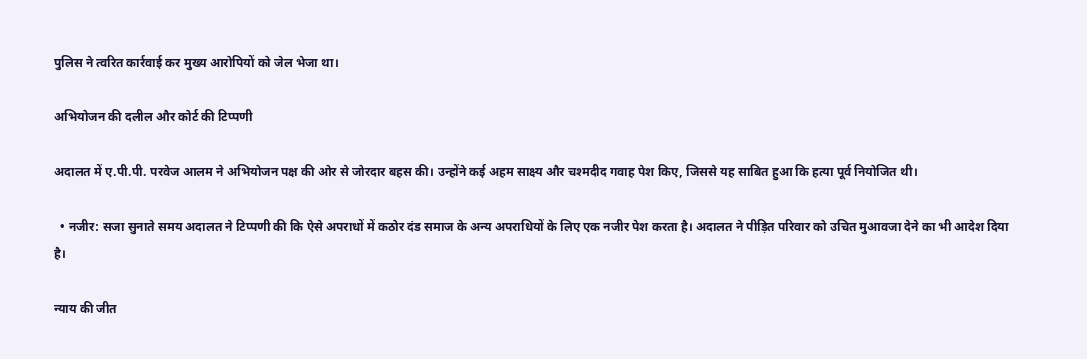पुलिस ने त्वरित कार्रवाई कर मुख्य आरोपियों को जेल भेजा था।

अभियोजन की दलील और कोर्ट की टिप्पणी

अदालत में ए.पी.पी. परवेज आलम ने अभियोजन पक्ष की ओर से जोरदार बहस की। उन्होंने कई अहम साक्ष्य और चश्मदीद गवाह पेश किए, जिससे यह साबित हुआ कि हत्या पूर्व नियोजित थी।

  • नजीर: सजा सुनाते समय अदालत ने टिप्पणी की कि ऐसे अपराधों में कठोर दंड समाज के अन्य अपराधियों के लिए एक नजीर पेश करता है। अदालत ने पीड़ित परिवार को उचित मुआवजा देने का भी आदेश दिया है।

न्याय की जीत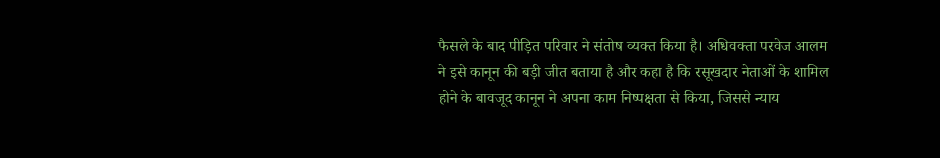फैसले के बाद पीड़ित परिवार ने संतोष व्यक्त किया है। अधिवक्ता परवेज आलम ने इसे कानून की बड़ी जीत बताया है और कहा है कि रसूखदार नेताओं के शामिल होने के बावजूद कानून ने अपना काम निष्पक्षता से किया, जिससे न्याय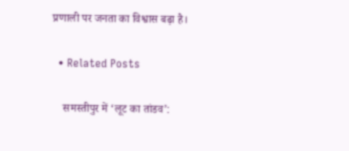प्रणाली पर जनता का विश्वास बढ़ा है।

  • Related Posts

    समस्तीपुर में ‘लूट का तांडव’: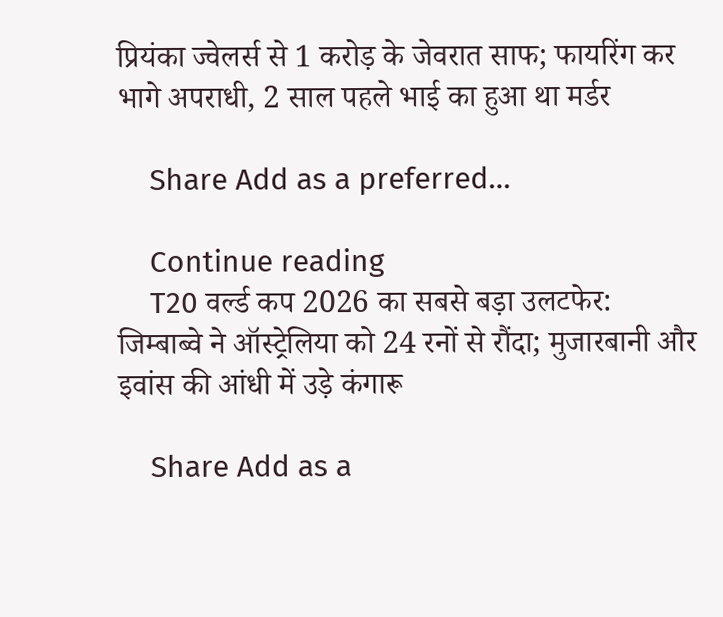प्रियंका ज्वेलर्स से 1 करोड़ के जेवरात साफ; फायरिंग कर भागे अपराधी, 2 साल पहले भाई का हुआ था मर्डर

    Share Add as a preferred…

    Continue reading
    T20 वर्ल्ड कप 2026 का सबसे बड़ा उलटफेर: जिम्बाब्वे ने ऑस्ट्रेलिया को 24 रनों से रौंदा; मुजारबानी और इवांस की आंधी में उड़े कंगारू

    Share Add as a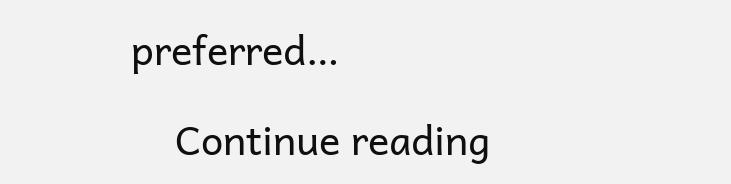preferred…

    Continue reading